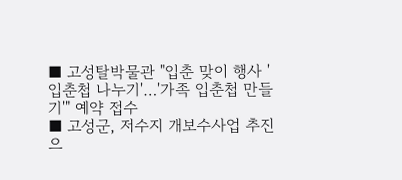■ 고성탈박물관 "입춘 맞이 행사 '입춘첩 나누기'…'가족 입춘첩 만들기'" 예약 접수
■ 고성군, 저수지 개보수사업 추진으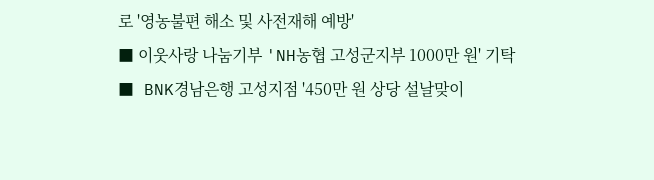로 '영농불편 해소 및 사전재해 예방'
■ 이웃사랑 나눔기부 'NH농협 고성군지부 1000만 원' 기탁
■ BNK경남은행 고성지점 '450만 원 상당 설날맞이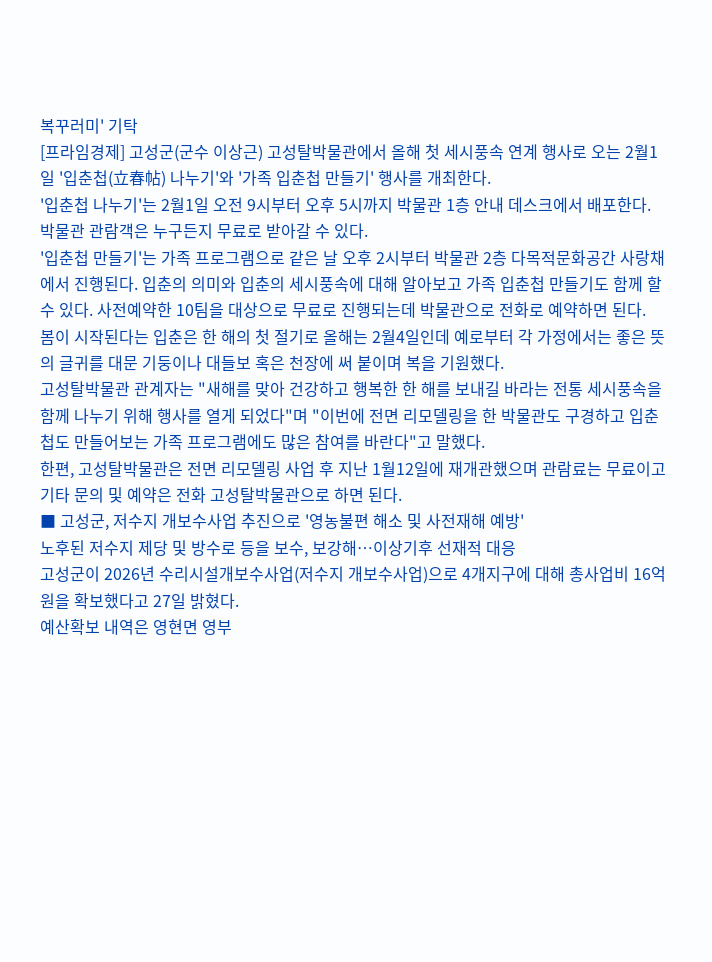복꾸러미' 기탁
[프라임경제] 고성군(군수 이상근) 고성탈박물관에서 올해 첫 세시풍속 연계 행사로 오는 2월1일 '입춘첩(立春帖) 나누기'와 '가족 입춘첩 만들기' 행사를 개최한다.
'입춘첩 나누기'는 2월1일 오전 9시부터 오후 5시까지 박물관 1층 안내 데스크에서 배포한다. 박물관 관람객은 누구든지 무료로 받아갈 수 있다.
'입춘첩 만들기'는 가족 프로그램으로 같은 날 오후 2시부터 박물관 2층 다목적문화공간 사랑채에서 진행된다. 입춘의 의미와 입춘의 세시풍속에 대해 알아보고 가족 입춘첩 만들기도 함께 할 수 있다. 사전예약한 10팀을 대상으로 무료로 진행되는데 박물관으로 전화로 예약하면 된다.
봄이 시작된다는 입춘은 한 해의 첫 절기로 올해는 2월4일인데 예로부터 각 가정에서는 좋은 뜻의 글귀를 대문 기둥이나 대들보 혹은 천장에 써 붙이며 복을 기원했다.
고성탈박물관 관계자는 "새해를 맞아 건강하고 행복한 한 해를 보내길 바라는 전통 세시풍속을 함께 나누기 위해 행사를 열게 되었다"며 "이번에 전면 리모델링을 한 박물관도 구경하고 입춘첩도 만들어보는 가족 프로그램에도 많은 참여를 바란다"고 말했다.
한편, 고성탈박물관은 전면 리모델링 사업 후 지난 1월12일에 재개관했으며 관람료는 무료이고 기타 문의 및 예약은 전화 고성탈박물관으로 하면 된다.
■ 고성군, 저수지 개보수사업 추진으로 '영농불편 해소 및 사전재해 예방'
노후된 저수지 제당 및 방수로 등을 보수, 보강해…이상기후 선재적 대응
고성군이 2026년 수리시설개보수사업(저수지 개보수사업)으로 4개지구에 대해 총사업비 16억 원을 확보했다고 27일 밝혔다.
예산확보 내역은 영현면 영부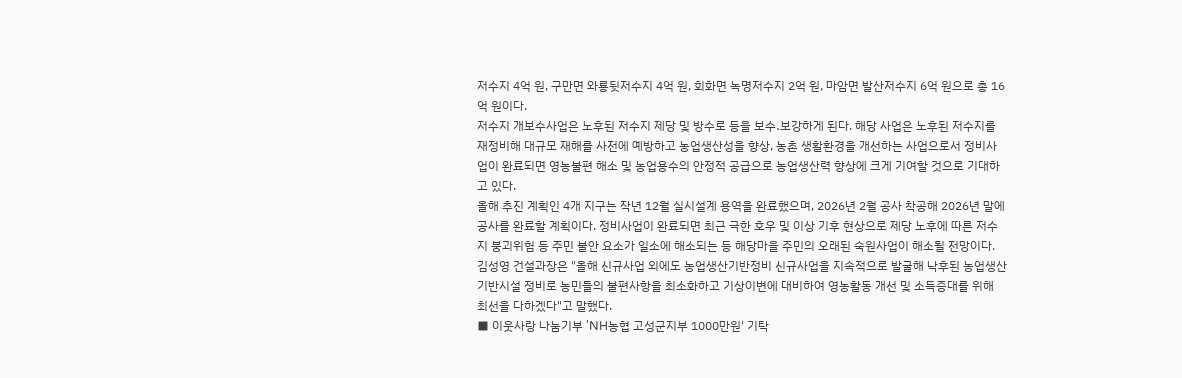저수지 4억 원, 구만면 와룡뒷저수지 4억 원, 회화면 녹명저수지 2억 원, 마암면 발산저수지 6억 원으로 총 16억 원이다.
저수지 개보수사업은 노후된 저수지 제당 및 방수로 등을 보수․보강하게 된다. 해당 사업은 노후된 저수지를 재정비해 대규모 재해를 사전에 예방하고 농업생산성을 향상, 농촌 생활환경을 개선하는 사업으로서 정비사업이 완료되면 영농불편 해소 및 농업용수의 안정적 공급으로 농업생산력 향상에 크게 기여할 것으로 기대하고 있다.
올해 추진 계획인 4개 지구는 작년 12월 실시설계 용역을 완료했으며, 2026년 2월 공사 착공해 2026년 말에 공사를 완료할 계획이다. 정비사업이 완료되면 최근 극한 호우 및 이상 기후 현상으로 제당 노후에 따른 저수지 붕괴위험 등 주민 불안 요소가 일소에 해소되는 등 해당마을 주민의 오래된 숙원사업이 해소될 전망이다.
김성영 건설과장은 "올해 신규사업 외에도 농업생산기반정비 신규사업을 지속적으로 발굴해 낙후된 농업생산기반시설 정비로 농민들의 불편사항을 최소화하고 기상이변에 대비하여 영농활동 개선 및 소득증대를 위해 최선을 다하겠다"고 말했다.
■ 이웃사랑 나눔기부 'NH농협 고성군지부 1000만원' 기탁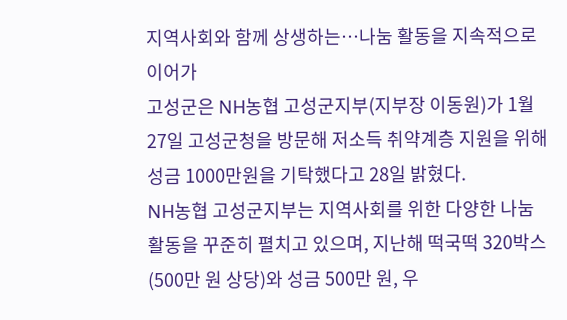지역사회와 함께 상생하는…나눔 활동을 지속적으로 이어가
고성군은 NH농협 고성군지부(지부장 이동원)가 1월27일 고성군청을 방문해 저소득 취약계층 지원을 위해 성금 1000만원을 기탁했다고 28일 밝혔다.
NH농협 고성군지부는 지역사회를 위한 다양한 나눔 활동을 꾸준히 펼치고 있으며, 지난해 떡국떡 320박스(500만 원 상당)와 성금 500만 원, 우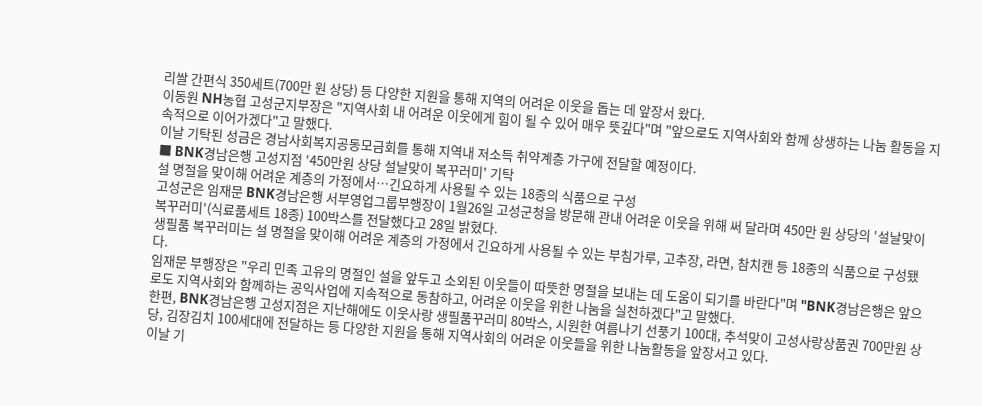리쌀 간편식 350세트(700만 원 상당) 등 다양한 지원을 통해 지역의 어려운 이웃을 돕는 데 앞장서 왔다.
이동원 NH농협 고성군지부장은 "지역사회 내 어려운 이웃에게 힘이 될 수 있어 매우 뜻깊다"며 "앞으로도 지역사회와 함께 상생하는 나눔 활동을 지속적으로 이어가겠다"고 말했다.
이날 기탁된 성금은 경남사회복지공동모금회를 통해 지역내 저소득 취약계층 가구에 전달할 예정이다.
■ BNK경남은행 고성지점 '450만원 상당 설날맞이 복꾸러미' 기탁
설 명절을 맞이해 어려운 계층의 가정에서…긴요하게 사용될 수 있는 18종의 식품으로 구성
고성군은 임재문 BNK경남은행 서부영업그룹부행장이 1월26일 고성군청을 방문해 관내 어려운 이웃을 위해 써 달라며 450만 원 상당의 '설날맞이 복꾸러미'(식료품세트 18종) 100박스를 전달했다고 28일 밝혔다.
생필품 복꾸러미는 설 명절을 맞이해 어려운 계층의 가정에서 긴요하게 사용될 수 있는 부침가루, 고추장, 라면, 참치캔 등 18종의 식품으로 구성됐다.
임재문 부행장은 "우리 민족 고유의 명절인 설을 앞두고 소외된 이웃들이 따뜻한 명절을 보내는 데 도움이 되기를 바란다"며 "BNK경남은행은 앞으로도 지역사회와 함께하는 공익사업에 지속적으로 동참하고, 어려운 이웃을 위한 나눔을 실천하겠다"고 말했다.
한편, BNK경남은행 고성지점은 지난해에도 이웃사랑 생필품꾸러미 80박스, 시원한 여름나기 선풍기 100대, 추석맞이 고성사랑상품권 700만원 상당, 김장김치 100세대에 전달하는 등 다양한 지원을 통해 지역사회의 어려운 이웃들을 위한 나눔활동을 앞장서고 있다.
이날 기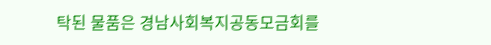탁된 물품은 경남사회복지공동모금회를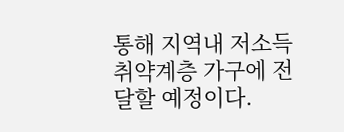통해 지역내 저소득 취약계층 가구에 전달할 예정이다.